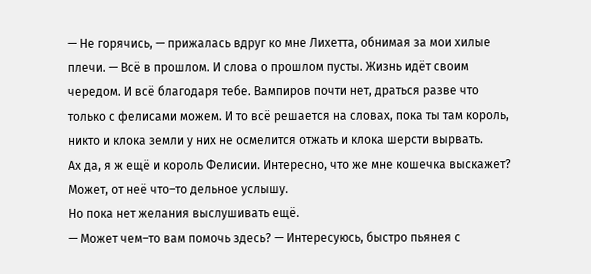— Не горячись, — прижалась вдруг ко мне Лихетта, обнимая за мои хилые плечи. — Всё в прошлом. И слова о прошлом пусты. Жизнь идёт своим чередом. И всё благодаря тебе. Вампиров почти нет, драться разве что только с фелисами можем. И то всё решается на словах, пока ты там король, никто и клока земли у них не осмелится отжать и клока шерсти вырвать.
Ах да, я ж ещё и король Фелисии. Интересно, что же мне кошечка выскажет? Может, от неё что–то дельное услышу.
Но пока нет желания выслушивать ещё.
— Может чем–то вам помочь здесь? — Интересуюсь, быстро пьянея с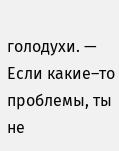голодухи. — Если какие–то проблемы, ты не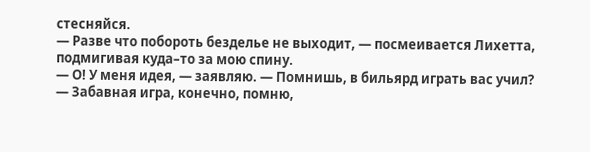стесняйся.
— Разве что побороть безделье не выходит, — посмеивается Лихетта, подмигивая куда–то за мою спину.
— О! У меня идея, — заявляю. — Помнишь, в бильярд играть вас учил?
— Забавная игра, конечно, помню,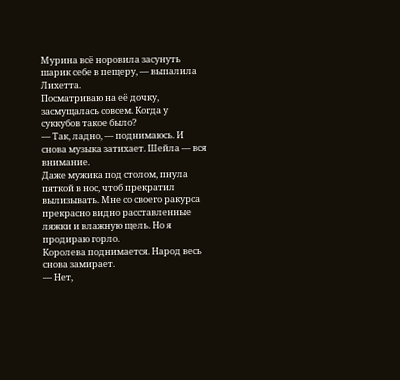Мурина всё норовила засунуть шарик себе в пещеру, — выпалила Лихетта.
Посматриваю на её дочку, засмущалась совсем. Когда у суккубов такое было?
— Так, ладно, — поднимаюсь. И снова музыка затихает. Шейла — вся внимание.
Даже мужика под столом, пнула пяткой в нос, чтоб прекратил вылизывать. Мне со своего ракурса прекрасно видно расставленные ляжки и влажную щель. Но я продираю горло.
Королева поднимается. Народ весь снова замирает.
— Нет,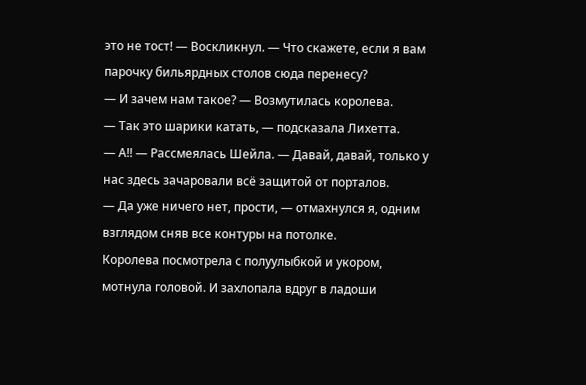это не тост! — Воскликнул. — Что скажете, если я вам парочку бильярдных столов сюда перенесу?
— И зачем нам такое? — Возмутилась королева.
— Так это шарики катать, — подсказала Лихетта.
— А!! — Рассмеялась Шейла. — Давай, давай, только у нас здесь зачаровали всё защитой от порталов.
— Да уже ничего нет, прости, — отмахнулся я, одним взглядом сняв все контуры на потолке.
Королева посмотрела с полуулыбкой и укором, мотнула головой. И захлопала вдруг в ладоши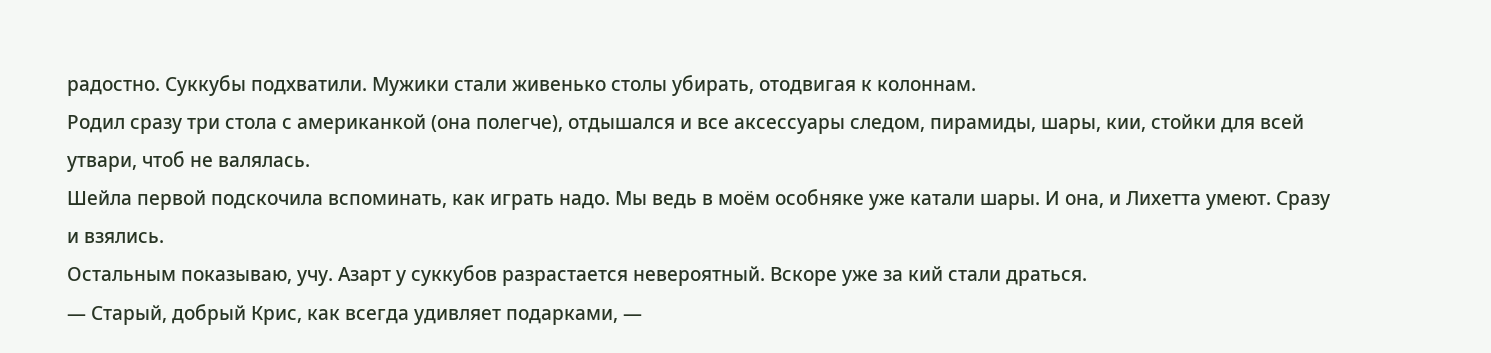радостно. Суккубы подхватили. Мужики стали живенько столы убирать, отодвигая к колоннам.
Родил сразу три стола с американкой (она полегче), отдышался и все аксессуары следом, пирамиды, шары, кии, стойки для всей утвари, чтоб не валялась.
Шейла первой подскочила вспоминать, как играть надо. Мы ведь в моём особняке уже катали шары. И она, и Лихетта умеют. Сразу и взялись.
Остальным показываю, учу. Азарт у суккубов разрастается невероятный. Вскоре уже за кий стали драться.
— Старый, добрый Крис, как всегда удивляет подарками, —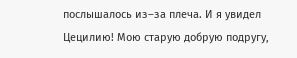послышалось из–за плеча. И я увидел Цецилию! Мою старую добрую подругу,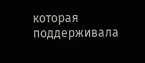которая поддерживала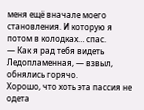меня ещё вначале моего становления. И которую я потом в колодках… спас.
— Как я рад тебя видеть Ледопламенная, — взвыл, обнялись горячо.
Хорошо, что хоть эта пассия не одета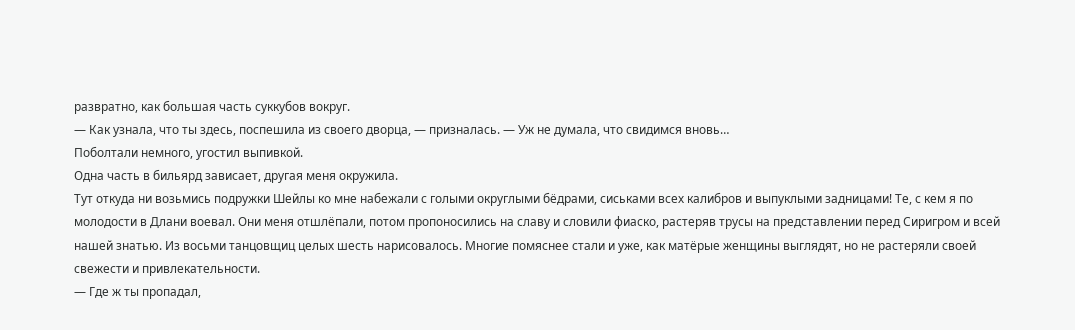развратно, как большая часть суккубов вокруг.
— Как узнала, что ты здесь, поспешила из своего дворца, — призналась. — Уж не думала, что свидимся вновь…
Поболтали немного, угостил выпивкой.
Одна часть в бильярд зависает, другая меня окружила.
Тут откуда ни возьмись подружки Шейлы ко мне набежали с голыми округлыми бёдрами, сиськами всех калибров и выпуклыми задницами! Те, с кем я по молодости в Длани воевал. Они меня отшлёпали, потом пропоносились на славу и словили фиаско, растеряв трусы на представлении перед Сиригром и всей нашей знатью. Из восьми танцовщиц целых шесть нарисовалось. Многие помяснее стали и уже, как матёрые женщины выглядят, но не растеряли своей свежести и привлекательности.
— Где ж ты пропадал,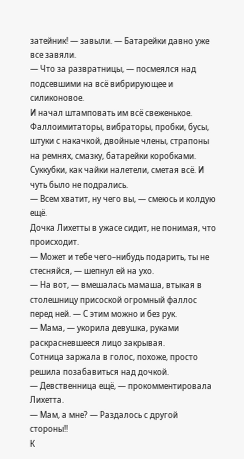затейник! — завыли. — Батарейки давно уже все завяли.
— Что за развратницы, — посмеялся над подсевшими на всё вибрирующее и силиконовое.
И начал штамповать им всё свеженькое. Фаллоимитаторы, вибраторы, пробки, бусы, штуки с накачкой, двойные члены, страпоны на ремнях, смазку, батарейки коробками.
Суккубки, как чайки налетели, сметая всё. И чуть было не подрались.
— Всем хватит, ну чего вы, — смеюсь и колдую ещё.
Дочка Лихетты в ужасе сидит, не понимая, что происходит.
— Может и тебе чего–нибудь подарить, ты не стесняйся, — шепнул ей на ухо.
— На вот, — вмешалась мамаша, втыкая в столешницу присоской огромный фаллос перед ней. — С этим можно и без рук.
— Мама, — укорила девушка, руками раскрасневшееся лицо закрывая.
Сотница заржала в голос, похоже, просто решила позабавиться над дочкой.
— Девственница ещё, — прокомментировала Лихетта.
— Мам, а мне? — Раздалось с другой стороны!!
К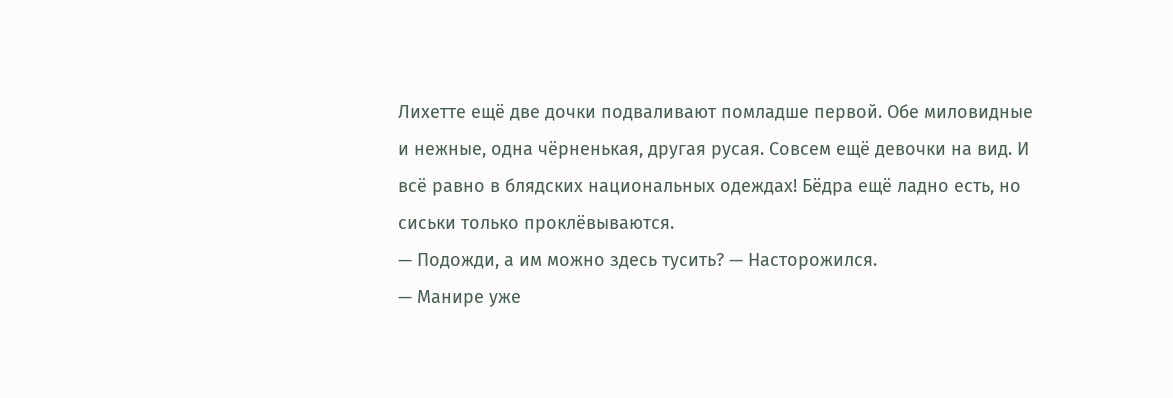Лихетте ещё две дочки подваливают помладше первой. Обе миловидные и нежные, одна чёрненькая, другая русая. Совсем ещё девочки на вид. И всё равно в блядских национальных одеждах! Бёдра ещё ладно есть, но сиськи только проклёвываются.
— Подожди, а им можно здесь тусить? — Насторожился.
— Манире уже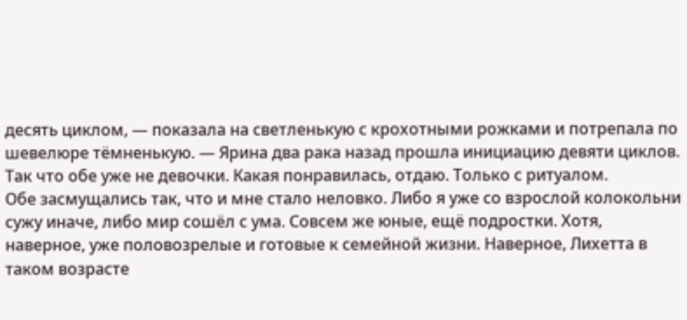десять циклом, — показала на светленькую с крохотными рожками и потрепала по шевелюре тёмненькую. — Ярина два рака назад прошла инициацию девяти циклов. Так что обе уже не девочки. Какая понравилась, отдаю. Только с ритуалом.
Обе засмущались так, что и мне стало неловко. Либо я уже со взрослой колокольни сужу иначе, либо мир сошёл с ума. Совсем же юные, ещё подростки. Хотя, наверное, уже половозрелые и готовые к семейной жизни. Наверное, Лихетта в таком возрасте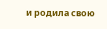и родила свою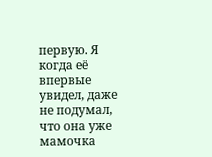первую. Я когда её впервые увидел, даже не подумал, что она уже мамочка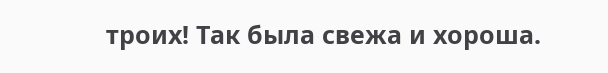троих! Так была свежа и хороша.